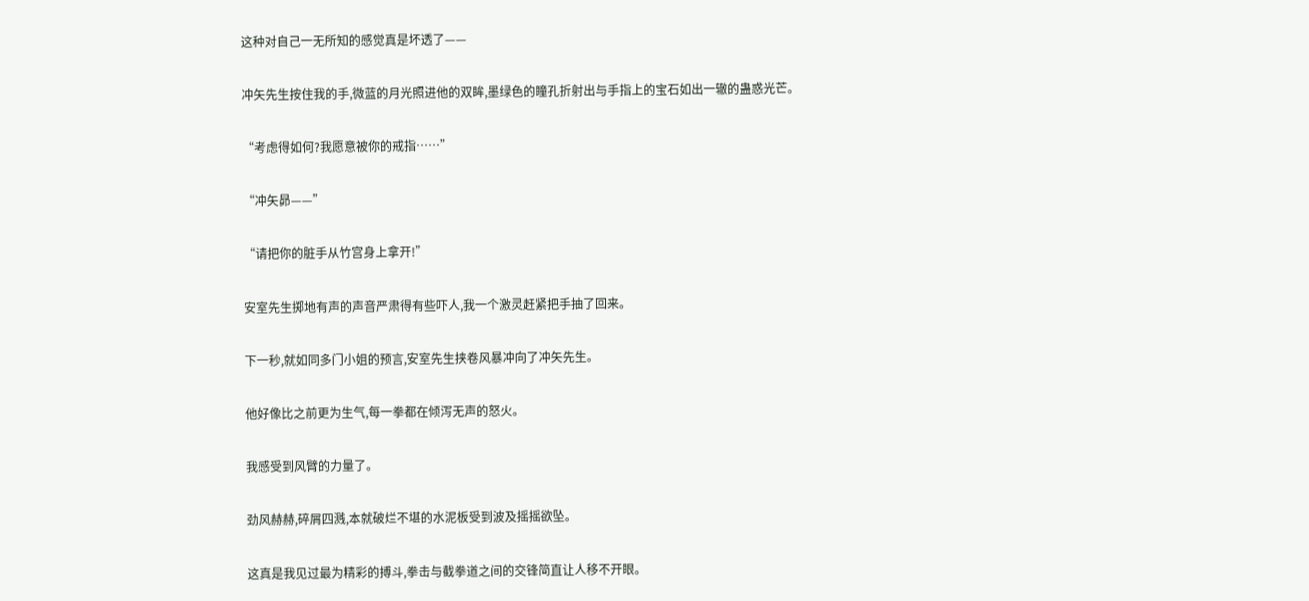这种对自己一无所知的感觉真是坏透了——

冲矢先生按住我的手,微蓝的月光照进他的双眸,墨绿色的瞳孔折射出与手指上的宝石如出一辙的蛊惑光芒。

“考虑得如何?我愿意被你的戒指……”

“冲矢昴——”

“请把你的脏手从竹宫身上拿开!”

安室先生掷地有声的声音严肃得有些吓人,我一个激灵赶紧把手抽了回来。

下一秒,就如同多门小姐的预言,安室先生挟卷风暴冲向了冲矢先生。

他好像比之前更为生气,每一拳都在倾泻无声的怒火。

我感受到风臂的力量了。

劲风赫赫,碎屑四溅,本就破烂不堪的水泥板受到波及摇摇欲坠。

这真是我见过最为精彩的搏斗,拳击与截拳道之间的交锋简直让人移不开眼。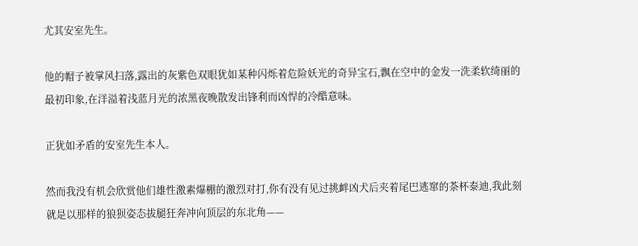尤其安室先生。

他的帽子被掌风扫落,露出的灰紫色双眼犹如某种闪烁着危险妖光的奇异宝石,飘在空中的金发一洗柔软绮丽的最初印象,在洋溢着浅蓝月光的浓黑夜晚散发出锋利而凶悍的冷酷意味。

正犹如矛盾的安室先生本人。

然而我没有机会欣赏他们雄性激素爆棚的激烈对打,你有没有见过挑衅凶犬后夹着尾巴逃窜的茶杯泰迪,我此刻就是以那样的狼狈姿态拔腿狂奔冲向顶层的东北角——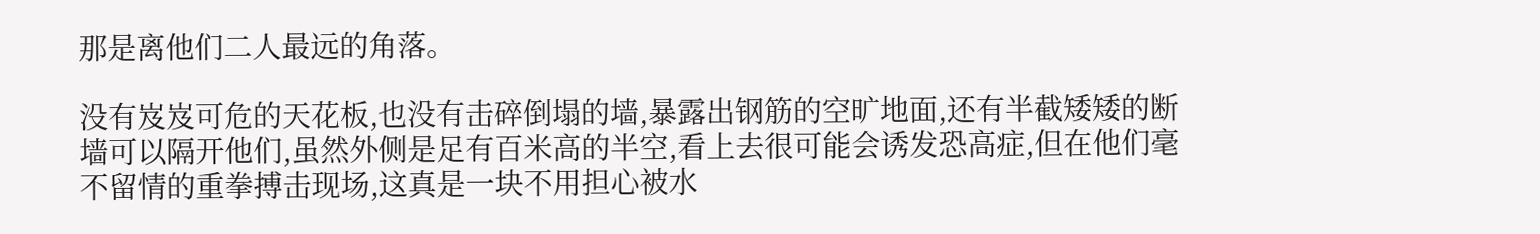那是离他们二人最远的角落。

没有岌岌可危的天花板,也没有击碎倒塌的墙,暴露出钢筋的空旷地面,还有半截矮矮的断墙可以隔开他们,虽然外侧是足有百米高的半空,看上去很可能会诱发恐高症,但在他们毫不留情的重拳搏击现场,这真是一块不用担心被水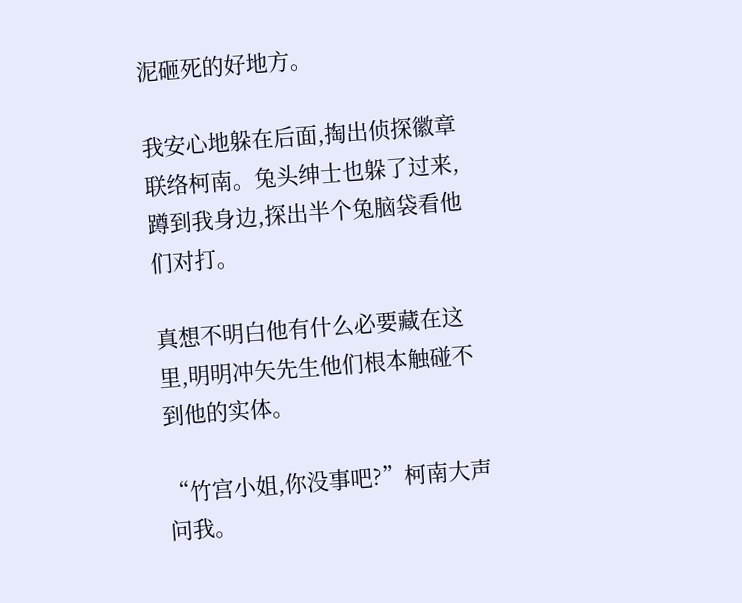泥砸死的好地方。

我安心地躲在后面,掏出侦探徽章联络柯南。兔头绅士也躲了过来,蹲到我身边,探出半个兔脑袋看他们对打。

真想不明白他有什么必要藏在这里,明明冲矢先生他们根本触碰不到他的实体。

“竹宫小姐,你没事吧?”柯南大声问我。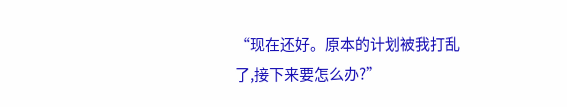“现在还好。原本的计划被我打乱了,接下来要怎么办?”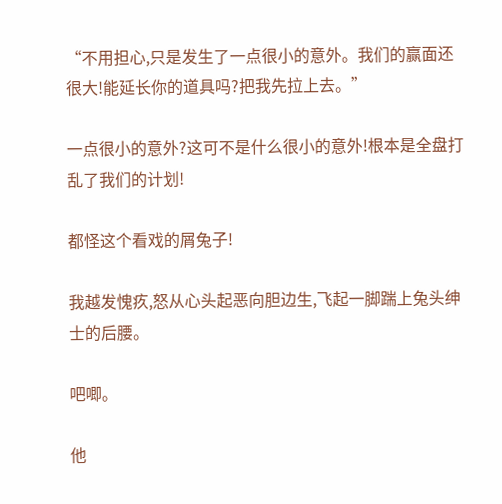“不用担心,只是发生了一点很小的意外。我们的赢面还很大!能延长你的道具吗?把我先拉上去。”

一点很小的意外?这可不是什么很小的意外!根本是全盘打乱了我们的计划!

都怪这个看戏的屑兔子!

我越发愧疚,怒从心头起恶向胆边生,飞起一脚踹上兔头绅士的后腰。

吧唧。

他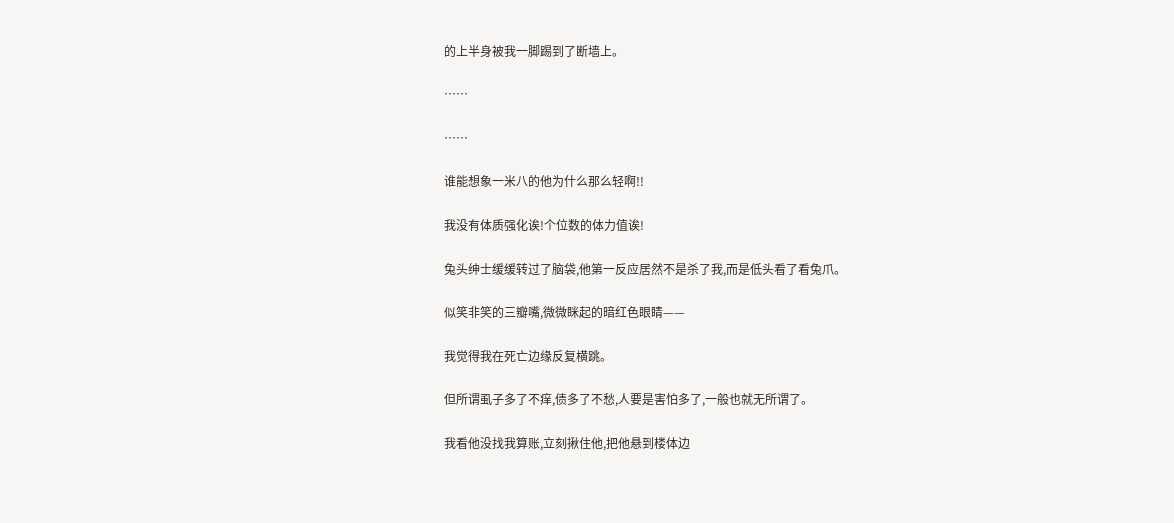的上半身被我一脚踢到了断墙上。

……

……

谁能想象一米八的他为什么那么轻啊!!

我没有体质强化诶!个位数的体力值诶!

兔头绅士缓缓转过了脑袋,他第一反应居然不是杀了我,而是低头看了看兔爪。

似笑非笑的三瓣嘴,微微眯起的暗红色眼睛——

我觉得我在死亡边缘反复横跳。

但所谓虱子多了不痒,债多了不愁,人要是害怕多了,一般也就无所谓了。

我看他没找我算账,立刻揪住他,把他悬到楼体边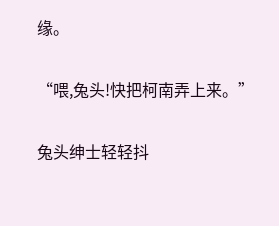缘。

“喂,兔头!快把柯南弄上来。”

兔头绅士轻轻抖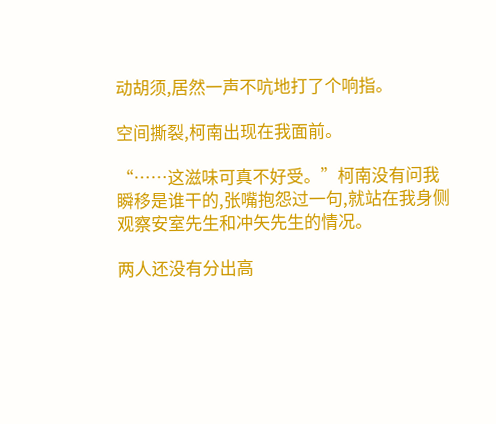动胡须,居然一声不吭地打了个响指。

空间撕裂,柯南出现在我面前。

“……这滋味可真不好受。”柯南没有问我瞬移是谁干的,张嘴抱怨过一句,就站在我身侧观察安室先生和冲矢先生的情况。

两人还没有分出高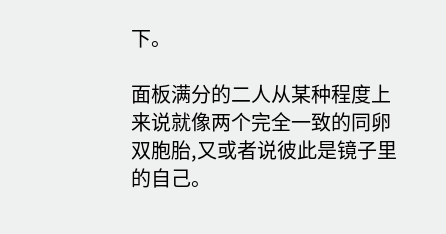下。

面板满分的二人从某种程度上来说就像两个完全一致的同卵双胞胎,又或者说彼此是镜子里的自己。